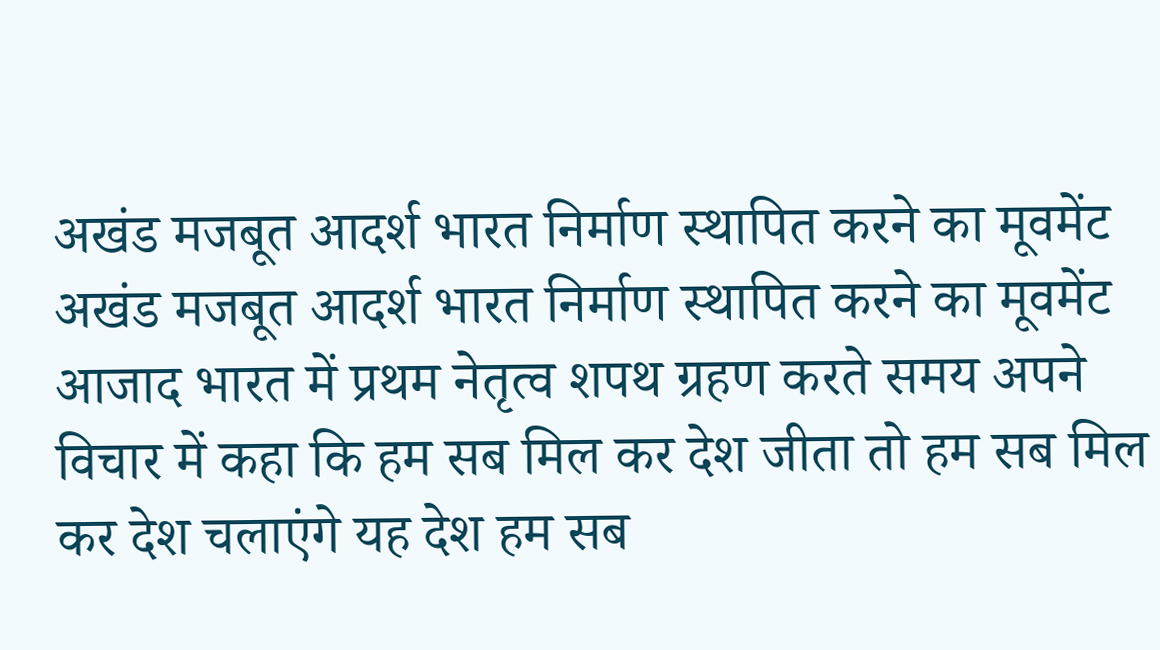अखंड मजबूत आदर्श भारत निर्माण स्थापित करने का मूवमेंट
अखंड मजबूत आदर्श भारत निर्माण स्थापित करने का मूवमेंट
आजाद भारत में प्रथम नेतृत्व शपथ ग्रहण करते समय अपने विचार में कहा कि हम सब मिल कर देश जीता तो हम सब मिल कर देश चलाएंगे यह देश हम सब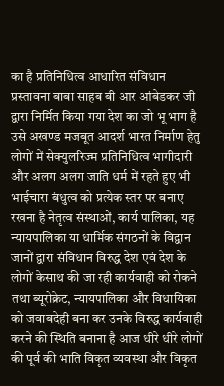का है प्रतिनिधित्व आधारित संविधान प्रस्तावना बाबा साहब बी आर आंबेडकर जी द्वारा निर्मित किया गया देश का जो भू भाग है उसे अखण्ड मजबूत आदर्श भारत निर्माण हेतु लोगों में सेक्युलरिज्म प्रतिनिधित्व भागीदारी और अलग अलग जाति धर्म में रहते हुए भी भाईचारा बंधुत्व को प्रत्येक स्तर पर बनाए रखना है नेतृत्व संस्थाओं, कार्य पालिका, यह न्यायपालिका या धार्मिक संगठनों के विद्वान जानों द्वारा संविधान विरुद्ध देश एवं देश के लोगों केसाथ की जा रही कार्यवाही को रोकने तथा ब्यूरोक्रेट, न्यायपालिका और विधायिका को जवाबदेही बना कर उनके विरुद्ध कार्यवाही करने की स्थिति बनाना है आज धीरे धीरे लोगों की पूर्व की भाति विकृत व्यवस्था और विकृत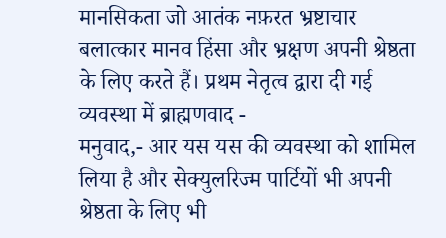मानसिकता जो आतंक नफ़रत भ्रष्टाचार बलात्कार मानव हिंसा और भ्रक्षण अपनी श्रेष्ठता के लिए करते हैं। प्रथम नेतृत्व द्वारा दी गई व्यवस्था में ब्राह्मणवाद -
मनुवाद,- आर यस यस की व्यवस्था को शामिल लिया है और सेक्युलरिज्म पार्टियों भी अपनी श्रेष्ठता के लिए भी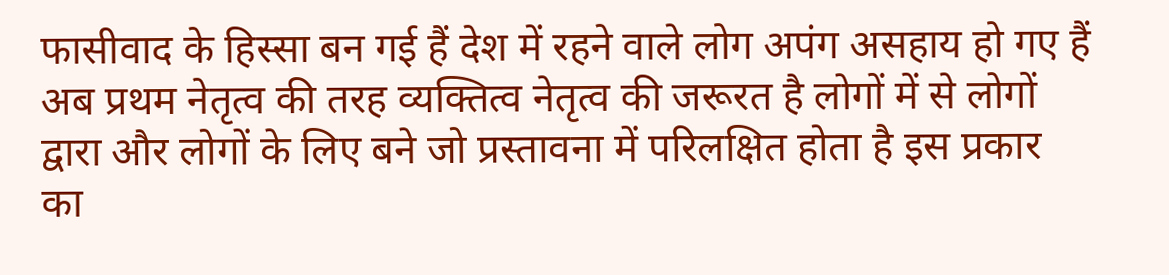फासीवाद के हिस्सा बन गई हैं देश में रहने वाले लोग अपंग असहाय हो गए हैं अब प्रथम नेतृत्व की तरह व्यक्तित्व नेतृत्व की जरूरत है लोगों में से लोगों द्वारा और लोगों के लिए बने जो प्रस्तावना में परिलक्षित होता है इस प्रकार का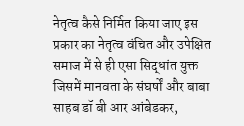नेतृत्व कैसे निर्मित किया जाए इस प्रकार का नेतृत्व वंचित और उपेक्षित समाज में से ही एसा सिद्धांत युक्त जिसमें मानवता के संघर्षों और बाबा साहब डॉ बी आर आंबेडकर,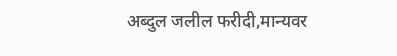अब्दुल जलील फरीदी,मान्यवर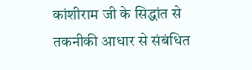कांशीराम जी के सिद्धांत से तकनीकी आधार से संबंधित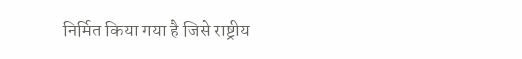निर्मित किया गया है जिसे राष्ट्रीय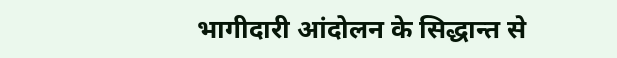भागीदारी आंदोलन के सिद्धान्त से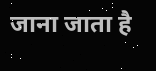जाना जाता है